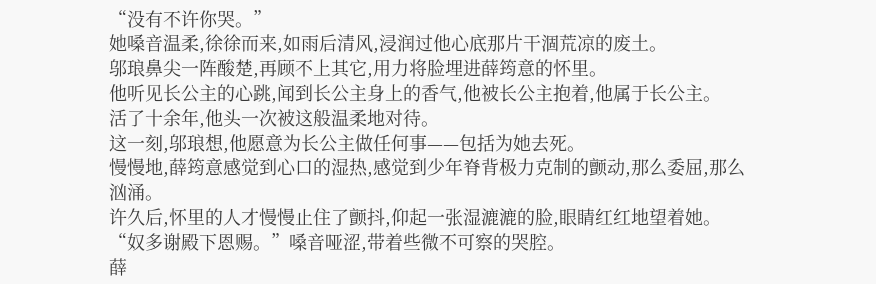“没有不许你哭。”
她嗓音温柔,徐徐而来,如雨后清风,浸润过他心底那片干涸荒凉的废土。
邬琅鼻尖一阵酸楚,再顾不上其它,用力将脸埋进薛筠意的怀里。
他听见长公主的心跳,闻到长公主身上的香气,他被长公主抱着,他属于长公主。
活了十余年,他头一次被这般温柔地对待。
这一刻,邬琅想,他愿意为长公主做任何事——包括为她去死。
慢慢地,薛筠意感觉到心口的湿热,感觉到少年脊背极力克制的颤动,那么委屈,那么汹涌。
许久后,怀里的人才慢慢止住了颤抖,仰起一张湿漉漉的脸,眼睛红红地望着她。
“奴多谢殿下恩赐。”嗓音哑涩,带着些微不可察的哭腔。
薛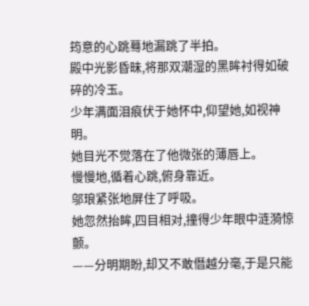筠意的心跳蓦地漏跳了半拍。
殿中光影昏昧,将那双潮湿的黑眸衬得如破碎的冷玉。
少年满面泪痕伏于她怀中,仰望她,如视神明。
她目光不觉落在了他微张的薄唇上。
慢慢地,循着心跳,俯身靠近。
邬琅紧张地屏住了呼吸。
她忽然抬眸,四目相对,撞得少年眼中涟漪惊颤。
——分明期盼,却又不敢僭越分毫,于是只能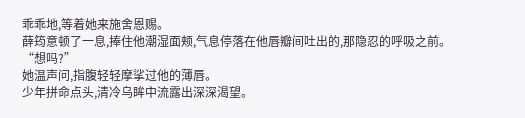乖乖地,等着她来施舍恩赐。
薛筠意顿了一息,捧住他潮湿面颊,气息停落在他唇瓣间吐出的,那隐忍的呼吸之前。
“想吗?”
她温声问,指腹轻轻摩挲过他的薄唇。
少年拼命点头,清冷乌眸中流露出深深渴望。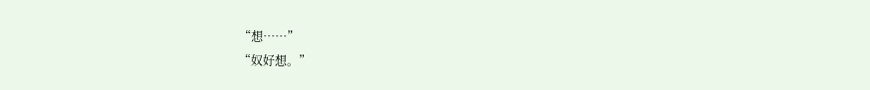“想……”
“奴好想。”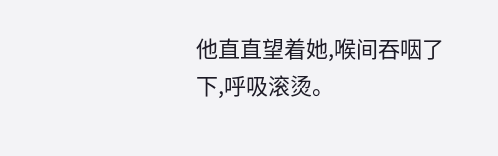他直直望着她,喉间吞咽了下,呼吸滚烫。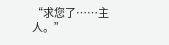“求您了……主人。”